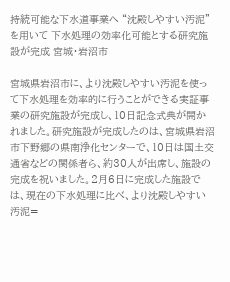持続可能な下水道事業へ “沈殿しやすい汚泥”を用いて 下水処理の効率化可能とする研究施設が完成 宮城・岩沼市

宮城県岩沼市に、より沈殿しやすい汚泥を使って下水処理を効率的に行うことができる実証事業の研究施設が完成し、10日記念式典が開かれました。研究施設が完成したのは、宮城県岩沼市下野郷の県南浄化センターで、10日は国土交通省などの関係者ら、約30人が出席し、施設の完成を祝いました。2月6日に完成した施設では、現在の下水処理に比べ、より沈殿しやすい汚泥=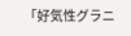「好気性グラニ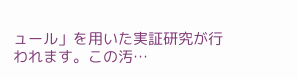ュール」を用いた実証研究が行われます。この汚…